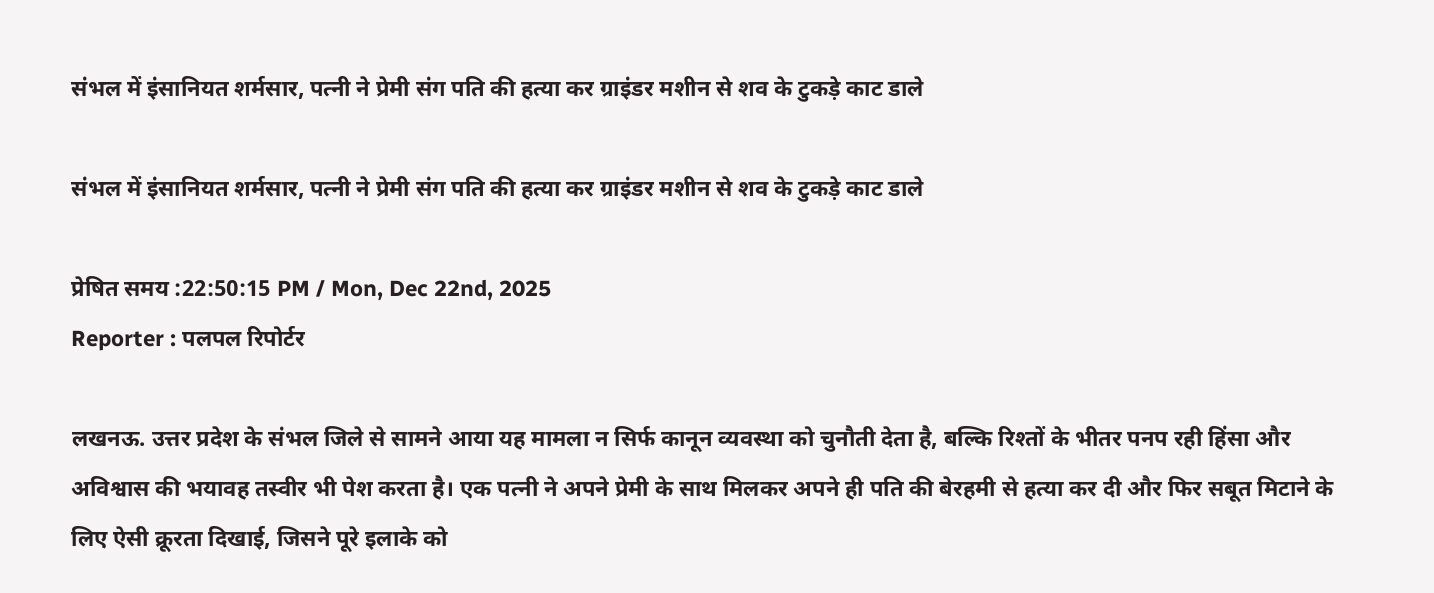संभल में इंसानियत शर्मसार, पत्नी ने प्रेमी संग पति की हत्या कर ग्राइंडर मशीन से शव के टुकड़े काट डाले

संभल में इंसानियत शर्मसार, पत्नी ने प्रेमी संग पति की हत्या कर ग्राइंडर मशीन से शव के टुकड़े काट डाले

प्रेषित समय :22:50:15 PM / Mon, Dec 22nd, 2025
Reporter : पलपल रिपोर्टर

लखनऊ. उत्तर प्रदेश के संभल जिले से सामने आया यह मामला न सिर्फ कानून व्यवस्था को चुनौती देता है, बल्कि रिश्तों के भीतर पनप रही हिंसा और अविश्वास की भयावह तस्वीर भी पेश करता है। एक पत्नी ने अपने प्रेमी के साथ मिलकर अपने ही पति की बेरहमी से हत्या कर दी और फिर सबूत मिटाने के लिए ऐसी क्रूरता दिखाई, जिसने पूरे इलाके को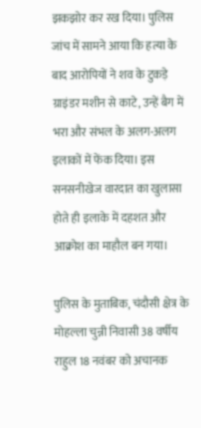झकझोर कर रख दिया। पुलिस जांच में सामने आया कि हत्या के बाद आरोपियों ने शव के टुकड़े ग्राइंडर मशीन से काटे, उन्हें बैग में भरा और संभल के अलग-अलग इलाकों में फेंक दिया। इस सनसनीखेज वारदात का खुलासा होते ही इलाके में दहशत और आक्रोश का माहौल बन गया।

पुलिस के मुताबिक, चंदौसी क्षेत्र के मोहल्ला चुन्नी निवासी 38 वर्षीय राहुल 18 नवंबर को अचानक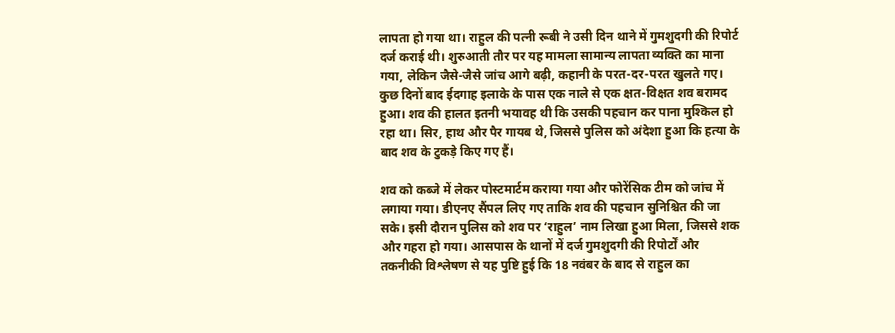लापता हो गया था। राहुल की पत्नी रूबी ने उसी दिन थाने में गुमशुदगी की रिपोर्ट दर्ज कराई थी। शुरुआती तौर पर यह मामला सामान्य लापता व्यक्ति का माना गया, लेकिन जैसे-जैसे जांच आगे बढ़ी, कहानी के परत-दर-परत खुलते गए। कुछ दिनों बाद ईदगाह इलाके के पास एक नाले से एक क्षत-विक्षत शव बरामद हुआ। शव की हालत इतनी भयावह थी कि उसकी पहचान कर पाना मुश्किल हो रहा था। सिर, हाथ और पैर गायब थे, जिससे पुलिस को अंदेशा हुआ कि हत्या के बाद शव के टुकड़े किए गए हैं।

शव को कब्जे में लेकर पोस्टमार्टम कराया गया और फोरेंसिक टीम को जांच में लगाया गया। डीएनए सैंपल लिए गए ताकि शव की पहचान सुनिश्चित की जा सके। इसी दौरान पुलिस को शव पर ‘राहुल’ नाम लिखा हुआ मिला, जिससे शक और गहरा हो गया। आसपास के थानों में दर्ज गुमशुदगी की रिपोर्टों और तकनीकी विश्लेषण से यह पुष्टि हुई कि 18 नवंबर के बाद से राहुल का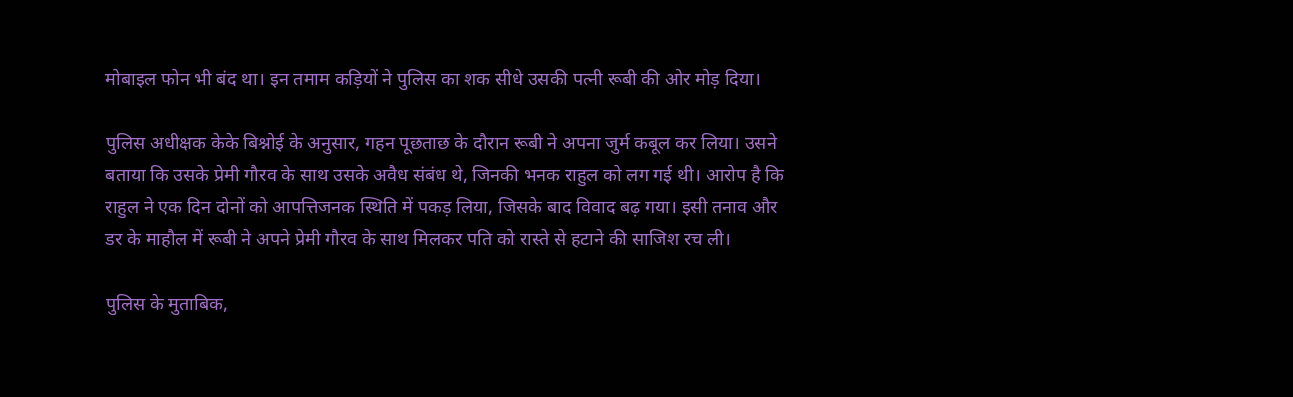मोबाइल फोन भी बंद था। इन तमाम कड़ियों ने पुलिस का शक सीधे उसकी पत्नी रूबी की ओर मोड़ दिया।

पुलिस अधीक्षक केके बिश्नोई के अनुसार, गहन पूछताछ के दौरान रूबी ने अपना जुर्म कबूल कर लिया। उसने बताया कि उसके प्रेमी गौरव के साथ उसके अवैध संबंध थे, जिनकी भनक राहुल को लग गई थी। आरोप है कि राहुल ने एक दिन दोनों को आपत्तिजनक स्थिति में पकड़ लिया, जिसके बाद विवाद बढ़ गया। इसी तनाव और डर के माहौल में रूबी ने अपने प्रेमी गौरव के साथ मिलकर पति को रास्ते से हटाने की साजिश रच ली।

पुलिस के मुताबिक,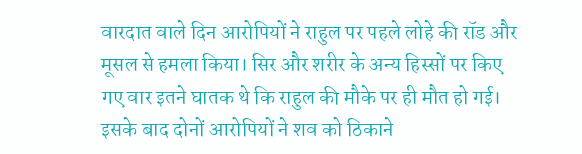वारदात वाले दिन आरोपियों ने राहुल पर पहले लोहे की रॉड और मूसल से हमला किया। सिर और शरीर के अन्य हिस्सों पर किए गए वार इतने घातक थे कि राहुल की मौके पर ही मौत हो गई। इसके बाद दोनों आरोपियों ने शव को ठिकाने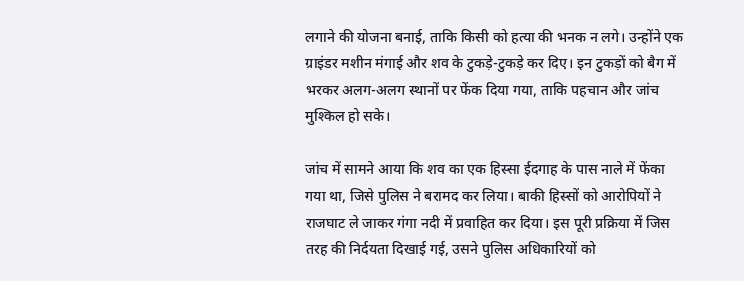लगाने की योजना बनाई, ताकि किसी को हत्या की भनक न लगे। उन्होंने एक ग्राइंडर मशीन मंगाई और शव के टुकड़े-टुकड़े कर दिए। इन टुकड़ों को बैग में भरकर अलग-अलग स्थानों पर फेंक दिया गया, ताकि पहचान और जांच मुश्किल हो सके।

जांच में सामने आया कि शव का एक हिस्सा ईदगाह के पास नाले में फेंका गया था, जिसे पुलिस ने बरामद कर लिया। बाकी हिस्सों को आरोपियों ने राजघाट ले जाकर गंगा नदी में प्रवाहित कर दिया। इस पूरी प्रक्रिया में जिस तरह की निर्दयता दिखाई गई, उसने पुलिस अधिकारियों को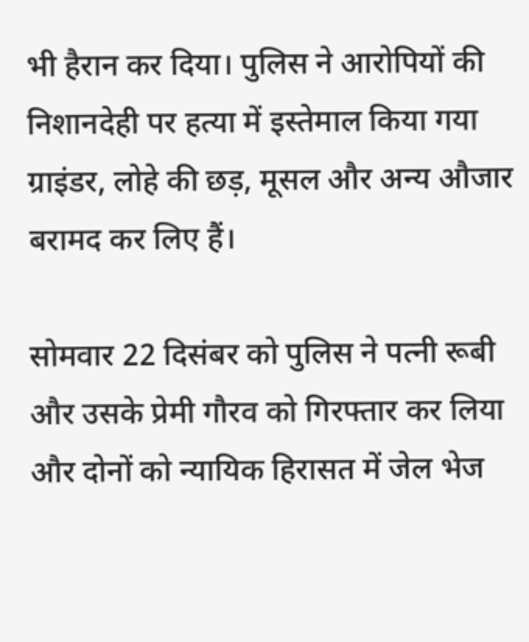भी हैरान कर दिया। पुलिस ने आरोपियों की निशानदेही पर हत्या में इस्तेमाल किया गया ग्राइंडर, लोहे की छड़, मूसल और अन्य औजार बरामद कर लिए हैं।

सोमवार 22 दिसंबर को पुलिस ने पत्नी रूबी और उसके प्रेमी गौरव को गिरफ्तार कर लिया और दोनों को न्यायिक हिरासत में जेल भेज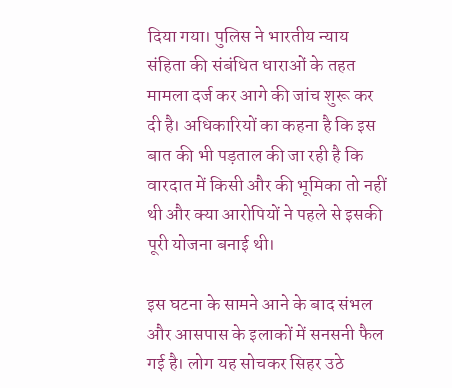दिया गया। पुलिस ने भारतीय न्याय संहिता की संबंधित धाराओं के तहत मामला दर्ज कर आगे की जांच शुरू कर दी है। अधिकारियों का कहना है कि इस बात की भी पड़ताल की जा रही है कि वारदात में किसी और की भूमिका तो नहीं थी और क्या आरोपियों ने पहले से इसकी पूरी योजना बनाई थी।

इस घटना के सामने आने के बाद संभल और आसपास के इलाकों में सनसनी फैल गई है। लोग यह सोचकर सिहर उठे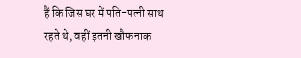हैं कि जिस घर में पति-पत्नी साथ रहते थे, वहीं इतनी खौफनाक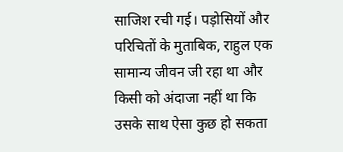साजिश रची गई। पड़ोसियों और परिचितों के मुताबिक, राहुल एक सामान्य जीवन जी रहा था और किसी को अंदाजा नहीं था कि उसके साथ ऐसा कुछ हो सकता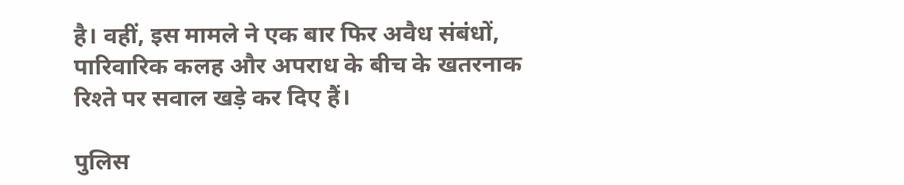है। वहीं, इस मामले ने एक बार फिर अवैध संबंधों, पारिवारिक कलह और अपराध के बीच के खतरनाक रिश्ते पर सवाल खड़े कर दिए हैं।

पुलिस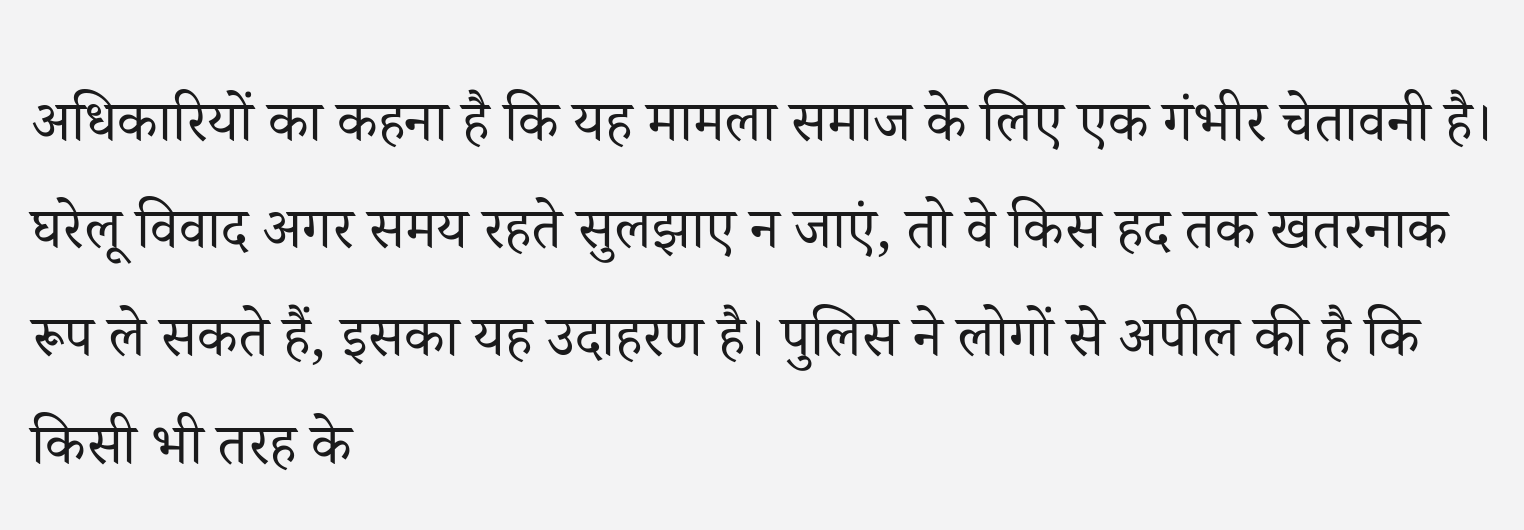अधिकारियों का कहना है कि यह मामला समाज के लिए एक गंभीर चेतावनी है। घरेलू विवाद अगर समय रहते सुलझाए न जाएं, तो वे किस हद तक खतरनाक रूप ले सकते हैं, इसका यह उदाहरण है। पुलिस ने लोगों से अपील की है कि किसी भी तरह के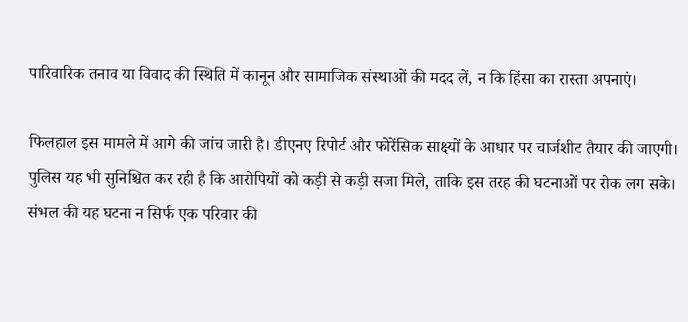पारिवारिक तनाव या विवाद की स्थिति में कानून और सामाजिक संस्थाओं की मदद लें, न कि हिंसा का रास्ता अपनाएं।

फिलहाल इस मामले में आगे की जांच जारी है। डीएनए रिपोर्ट और फोरेंसिक साक्ष्यों के आधार पर चार्जशीट तैयार की जाएगी। पुलिस यह भी सुनिश्चित कर रही है कि आरोपियों को कड़ी से कड़ी सजा मिले, ताकि इस तरह की घटनाओं पर रोक लग सके। संभल की यह घटना न सिर्फ एक परिवार की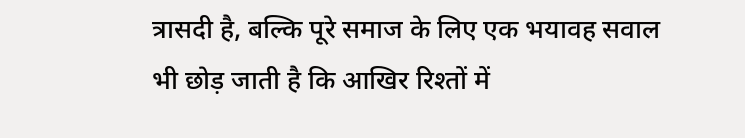त्रासदी है, बल्कि पूरे समाज के लिए एक भयावह सवाल भी छोड़ जाती है कि आखिर रिश्तों में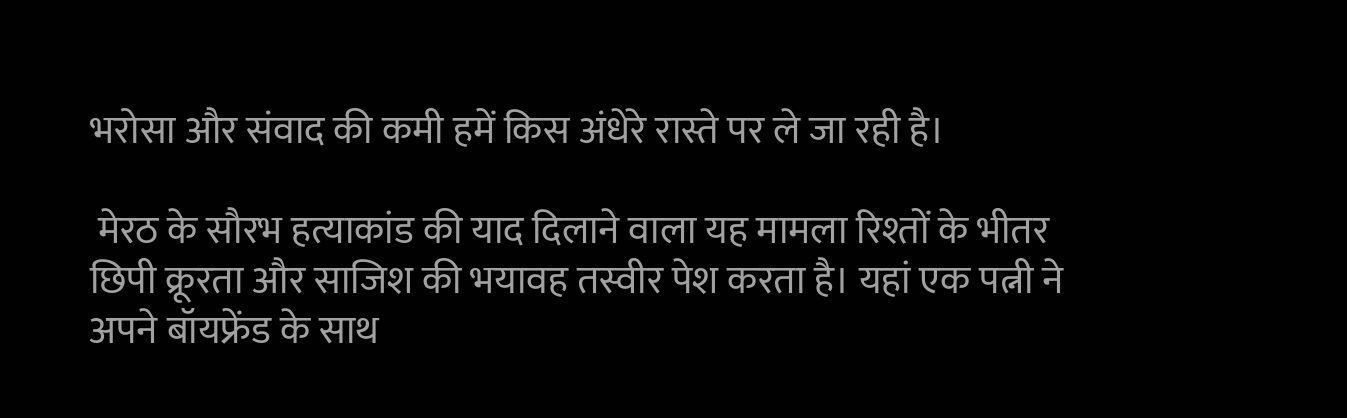भरोसा और संवाद की कमी हमें किस अंधेरे रास्ते पर ले जा रही है।

 मेरठ के सौरभ हत्याकांड की याद दिलाने वाला यह मामला रिश्तों के भीतर छिपी क्रूरता और साजिश की भयावह तस्वीर पेश करता है। यहां एक पत्नी ने अपने बॉयफ्रेंड के साथ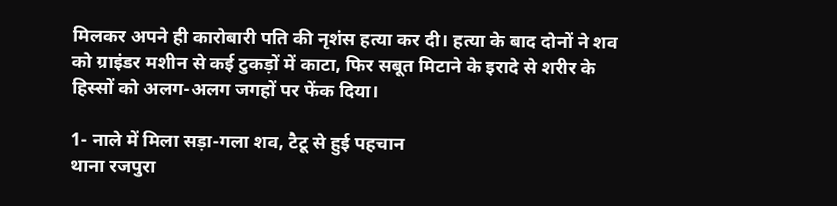मिलकर अपने ही कारोबारी पति की नृशंस हत्या कर दी। हत्या के बाद दोनों ने शव को ग्राइंडर मशीन से कई टुकड़ों में काटा, फिर सबूत मिटाने के इरादे से शरीर के हिस्सों को अलग-अलग जगहों पर फेंक दिया।

1- नाले में मिला सड़ा-गला शव, टैटू से हुई पहचान
थाना रजपुरा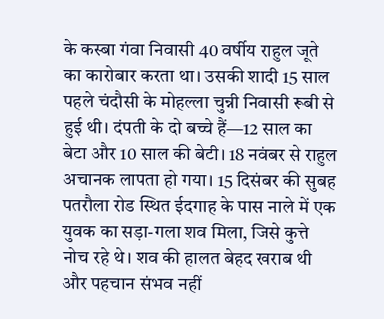के कस्बा गंवा निवासी 40 वर्षीय राहुल जूते का कारोबार करता था। उसकी शादी 15 साल पहले चंदौसी के मोहल्ला चुन्नी निवासी रूबी से हुई थी। दंपती के दो बच्चे हैं—12 साल का बेटा और 10 साल की बेटी। 18 नवंबर से राहुल अचानक लापता हो गया। 15 दिसंबर की सुबह पतरौला रोड स्थित ईदगाह के पास नाले में एक युवक का सड़ा-गला शव मिला, जिसे कुत्ते नोच रहे थे। शव की हालत बेहद खराब थी और पहचान संभव नहीं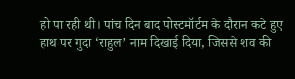हो पा रही थी। पांच दिन बाद पोस्टमॉर्टम के दौरान कटे हुए हाथ पर गुदा ‘राहुल’ नाम दिखाई दिया, जिससे शव की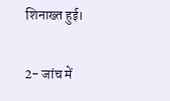शिनाख्त हुई।

2- जांच में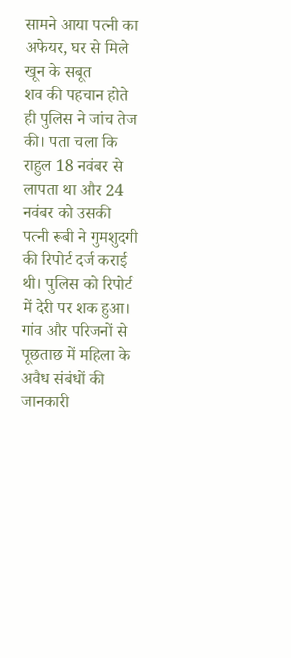सामने आया पत्नी का अफेयर, घर से मिले खून के सबूत
शव की पहचान होते ही पुलिस ने जांच तेज की। पता चला कि राहुल 18 नवंबर से लापता था और 24 नवंबर को उसकी पत्नी रूबी ने गुमशुदगी की रिपोर्ट दर्ज कराई थी। पुलिस को रिपोर्ट में देरी पर शक हुआ। गांव और परिजनों से पूछताछ में महिला के अवैध संबंधों की जानकारी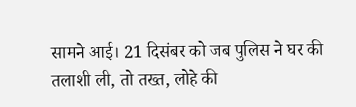सामने आई। 21 दिसंबर को जब पुलिस ने घर की तलाशी ली, तो तख्त, लोहे की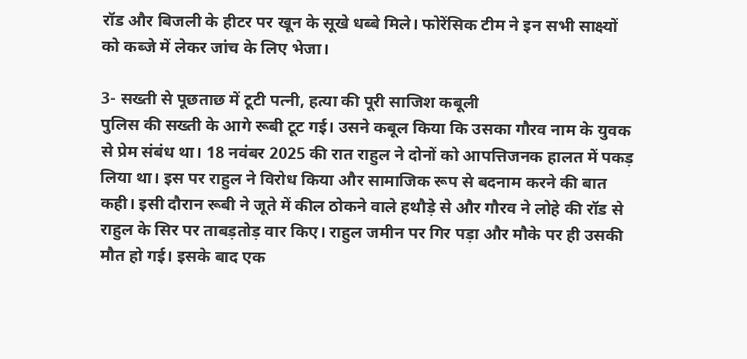रॉड और बिजली के हीटर पर खून के सूखे धब्बे मिले। फोरेंसिक टीम ने इन सभी साक्ष्यों को कब्जे में लेकर जांच के लिए भेजा।

3- सख्ती से पूछताछ में टूटी पत्नी, हत्या की पूरी साजिश कबूली
पुलिस की सख्ती के आगे रूबी टूट गई। उसने कबूल किया कि उसका गौरव नाम के युवक से प्रेम संबंध था। 18 नवंबर 2025 की रात राहुल ने दोनों को आपत्तिजनक हालत में पकड़ लिया था। इस पर राहुल ने विरोध किया और सामाजिक रूप से बदनाम करने की बात कही। इसी दौरान रूबी ने जूते में कील ठोकने वाले हथौड़े से और गौरव ने लोहे की रॉड से राहुल के सिर पर ताबड़तोड़ वार किए। राहुल जमीन पर गिर पड़ा और मौके पर ही उसकी मौत हो गई। इसके बाद एक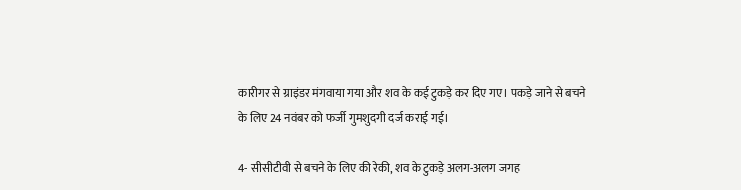कारीगर से ग्राइंडर मंगवाया गया और शव के कई टुकड़े कर दिए गए। पकड़े जाने से बचने के लिए 24 नवंबर को फर्जी गुमशुदगी दर्ज कराई गई।

4- सीसीटीवी से बचने के लिए की रेकी, शव के टुकड़े अलग-अलग जगह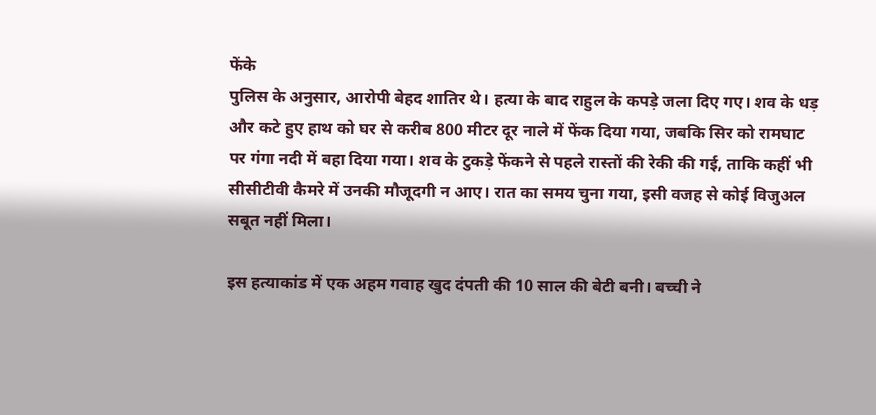फेंके
पुलिस के अनुसार, आरोपी बेहद शातिर थे। हत्या के बाद राहुल के कपड़े जला दिए गए। शव के धड़ और कटे हुए हाथ को घर से करीब 800 मीटर दूर नाले में फेंक दिया गया, जबकि सिर को रामघाट पर गंगा नदी में बहा दिया गया। शव के टुकड़े फेंकने से पहले रास्तों की रेकी की गई, ताकि कहीं भी सीसीटीवी कैमरे में उनकी मौजूदगी न आए। रात का समय चुना गया, इसी वजह से कोई विजुअल सबूत नहीं मिला।

इस हत्याकांड में एक अहम गवाह खुद दंपती की 10 साल की बेटी बनी। बच्ची ने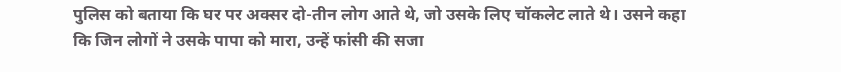पुलिस को बताया कि घर पर अक्सर दो-तीन लोग आते थे, जो उसके लिए चॉकलेट लाते थे। उसने कहा कि जिन लोगों ने उसके पापा को मारा, उन्हें फांसी की सजा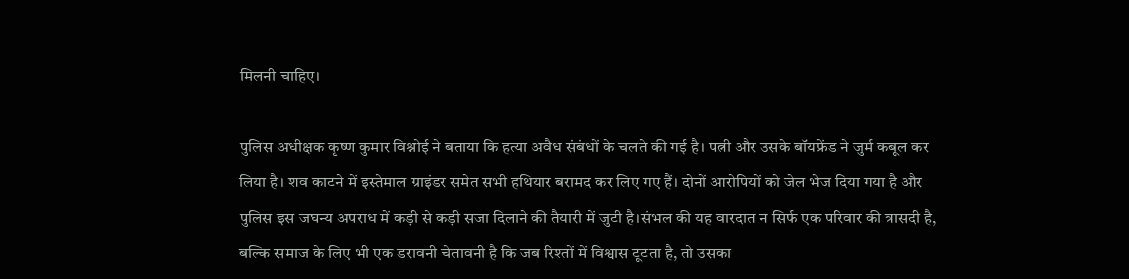मिलनी चाहिए।

पुलिस अधीक्षक कृष्ण कुमार विश्नोई ने बताया कि हत्या अवैध संबंधों के चलते की गई है। पत्नी और उसके बॉयफ्रेंड ने जुर्म कबूल कर लिया है। शव काटने में इस्तेमाल ग्राइंडर समेत सभी हथियार बरामद कर लिए गए हैं। दोनों आरोपियों को जेल भेज दिया गया है और पुलिस इस जघन्य अपराध में कड़ी से कड़ी सजा दिलाने की तैयारी में जुटी है।संभल की यह वारदात न सिर्फ एक परिवार की त्रासदी है, बल्कि समाज के लिए भी एक डरावनी चेतावनी है कि जब रिश्तों में विश्वास टूटता है, तो उसका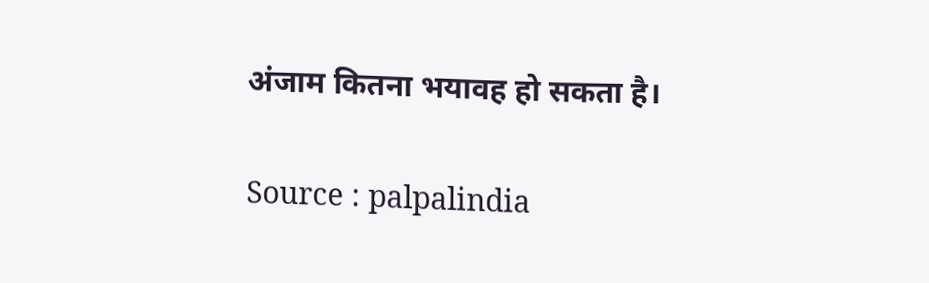अंजाम कितना भयावह हो सकता है।

Source : palpalindia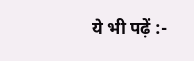ये भी पढ़ें :-